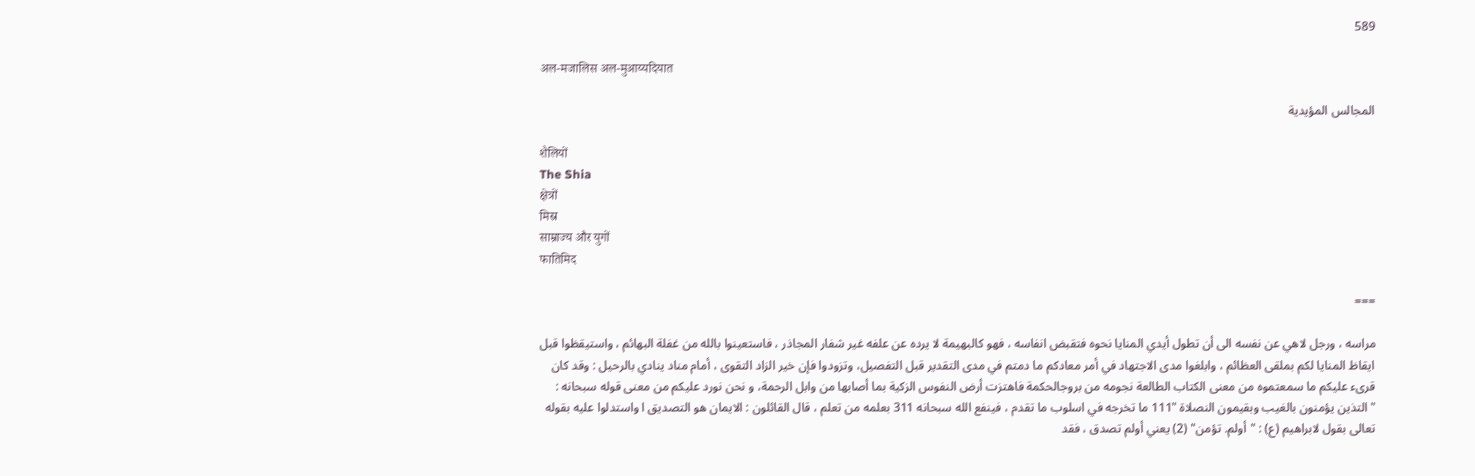589

अल-मजालिस अल-मुआय्यदियात

المجالس المؤيدية

शैलियों
The Shia
क्षेत्रों
मिस्र
साम्राज्य और युगों
फातिमिद

===

مراسه ، ورجل لاهي عن نفسه الى أن تطول أيدي المنايا نحوه فتقبض انفاسه ، فهو كالبهيمة لا يرده عن علفه غير شفار المجاذر ، فاستعينوا بالله من غفلة البهائم ، واستيقظوا قبل ايقاظ المنايا لكم بملقى العظائم ، وابلغوا مدى الاجتهاد في أمر معادكم ما دمتم في مدى التقدير قبل التفصيل، وتزودوا فإن خير الزاد التقوى ، أمام مناد ينادي بالرحيل : وقد كان قرىء عليكم ما سمعتموه من معنى الكتاب الطالعة نجومه من بروجالحكمة فاهتزت أرض النفوس الزكية بما أصابها من وابل الرحمة، و نحن نورد عليكم من معنى قوله سبحانه : "التذين يؤمنون بالغيب وبقيمون النصلاة "111 ما تخرجه في اسلوب ما تقدم ، فينفع الله سبحانه 311 بعلمه من تعلم ، قال القائلون : الايمان هو التصديق ا واستدلوا عليه بقوله تعالى بقول لابراهيم (ع) : "أولم. تؤمن" (2) يعني أولم تصدق ، فقد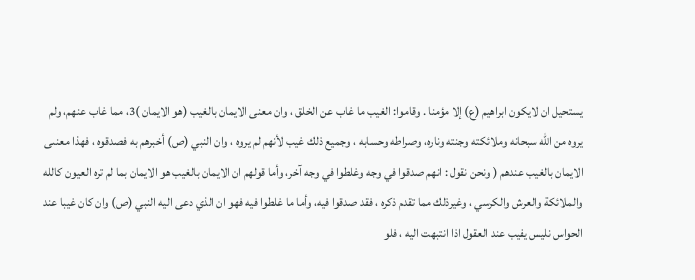يستحيل ان لايكون ابراهيم (ع) إلا مؤمنا . وقاموا: الغيب ما غاب عن الخلق ، وان معنى الايمان بالغيب (هو الايمان )3، مما غاب عنهم، ولم يروه من الله سبحانه وملائكته وجنته وناره، وصراطه وحسابه ، وجميع ذلك غيب لأنهم لم يروه ، وان النبي (ص) أخبرهم به فصدقوه ، فهذا معنىى الايمان بالغيب عندهم ( ونحن نقول : انهم صدقوا في وجه وغلطوا في وجه آخر، وأما قولهم ان الايمان بالغيب هو الايمان بما لم تره العيون كالله والملائكة والعرش والكرسي ، وغيرذلك مما تقدم ذكره ، فقد صدقوا فيه، وأما ما غلطوا فيه فهو ان الذي دعى اليه النبي (ص) وان كان غيبا عند الحواس نليس يفيب عند العقول اذا انتبهت اليه ، فلو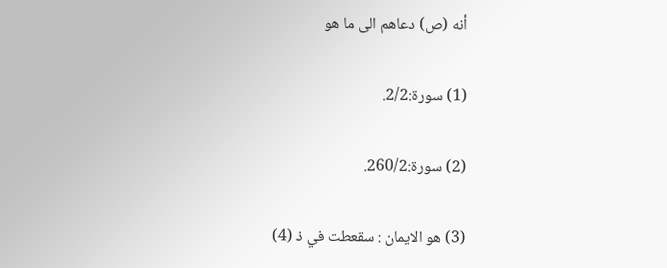أنه (ص) دعاهم الى ما هو

(1) سورة:2/2.

(2) سورة:260/2.

(3) هو الايمان : سقعطت في ذ (4)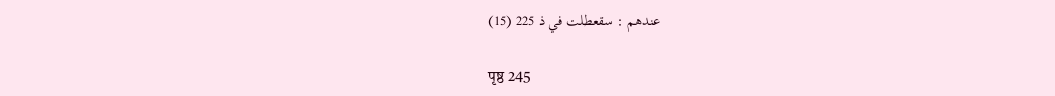عندهم : سقعطلت في ذ 225 (15)

पृष्ठ 245